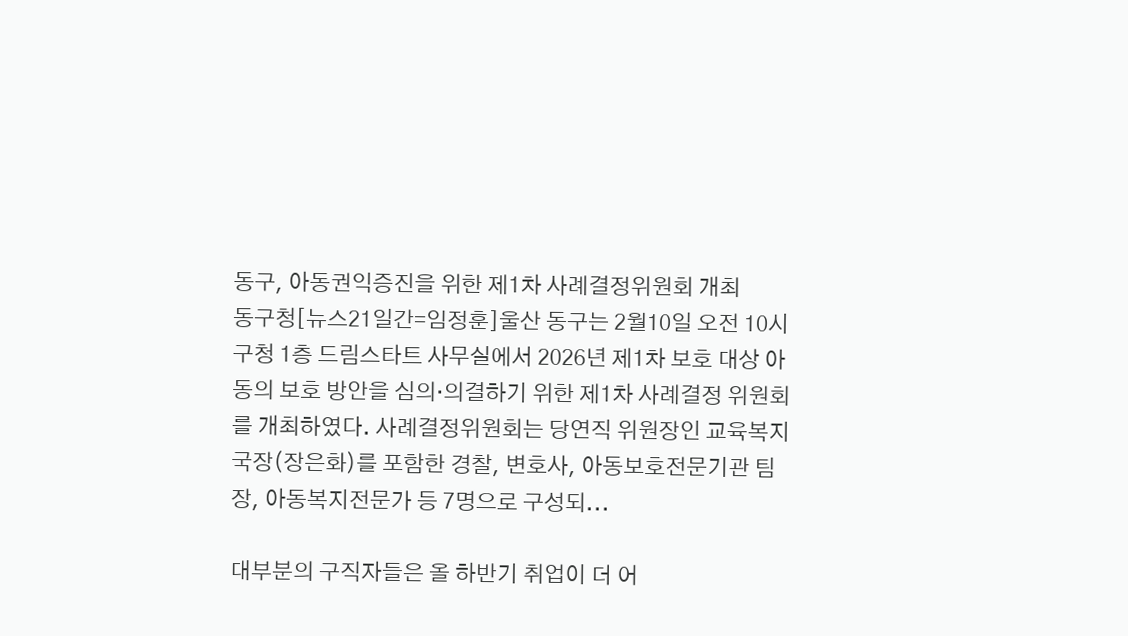동구, 아동권익증진을 위한 제1차 사례결정위원회 개최
동구청[뉴스21일간=임정훈]울산 동구는 2월10일 오전 10시 구청 1층 드림스타트 사무실에서 2026년 제1차 보호 대상 아동의 보호 방안을 심의·의결하기 위한 제1차 사례결정 위원회를 개최하였다. 사례결정위원회는 당연직 위원장인 교육복지국장(장은화)를 포함한 경찰, 변호사, 아동보호전문기관 팀장, 아동복지전문가 등 7명으로 구성되...

대부분의 구직자들은 올 하반기 취업이 더 어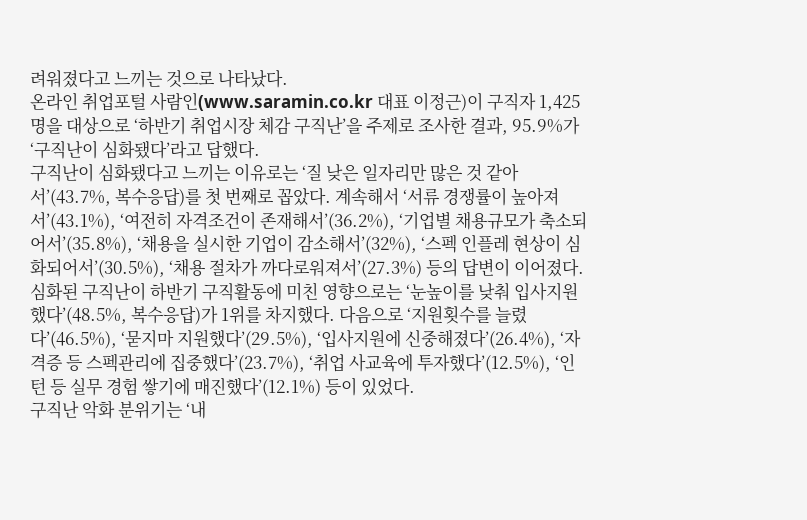려워졌다고 느끼는 것으로 나타났다.
온라인 취업포털 사람인(www.saramin.co.kr 대표 이정근)이 구직자 1,425명을 대상으로 ‘하반기 취업시장 체감 구직난’을 주제로 조사한 결과, 95.9%가 ‘구직난이 심화됐다’라고 답했다.
구직난이 심화됐다고 느끼는 이유로는 ‘질 낮은 일자리만 많은 것 같아서’(43.7%, 복수응답)를 첫 번째로 꼽았다. 계속해서 ‘서류 경쟁률이 높아져서’(43.1%), ‘여전히 자격조건이 존재해서’(36.2%), ‘기업별 채용규모가 축소되어서’(35.8%), ‘채용을 실시한 기업이 감소해서’(32%), ‘스펙 인플레 현상이 심화되어서’(30.5%), ‘채용 절차가 까다로워져서’(27.3%) 등의 답변이 이어졌다.
심화된 구직난이 하반기 구직활동에 미친 영향으로는 ‘눈높이를 낮춰 입사지원했다’(48.5%, 복수응답)가 1위를 차지했다. 다음으로 ‘지원횟수를 늘렸다’(46.5%), ‘묻지마 지원했다’(29.5%), ‘입사지원에 신중해졌다’(26.4%), ‘자격증 등 스펙관리에 집중했다’(23.7%), ‘취업 사교육에 투자했다’(12.5%), ‘인턴 등 실무 경험 쌓기에 매진했다’(12.1%) 등이 있었다.
구직난 악화 분위기는 ‘내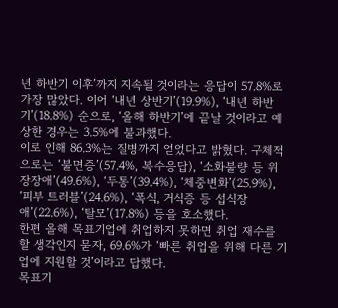년 하반기 이후’까지 지속될 것이라는 응답이 57.8%로 가장 많았다. 이어 ‘내년 상반기’(19.9%), ‘내년 하반기’(18.8%) 순으로, ‘올해 하반기’에 끝날 것이라고 예상한 경우는 3.5%에 불과했다.
이로 인해 86.3%는 질병까지 얻었다고 밝혔다. 구체적으로는 ‘불면증’(57.4%, 복수응답), ‘소화불량 등 위장장애’(49.6%), ‘두통’(39.4%), ‘체중변화’(25.9%), ‘피부 트러블’(24.6%), ‘폭식, 거식증 등 섭식장애’(22.6%), ‘탈모’(17.8%) 등을 호소했다.
한편 올해 목표기업에 취업하지 못하면 취업 재수를 할 생각인지 묻자, 69.6%가 ‘빠른 취업을 위해 다른 기업에 지원할 것’이라고 답했다.
목표기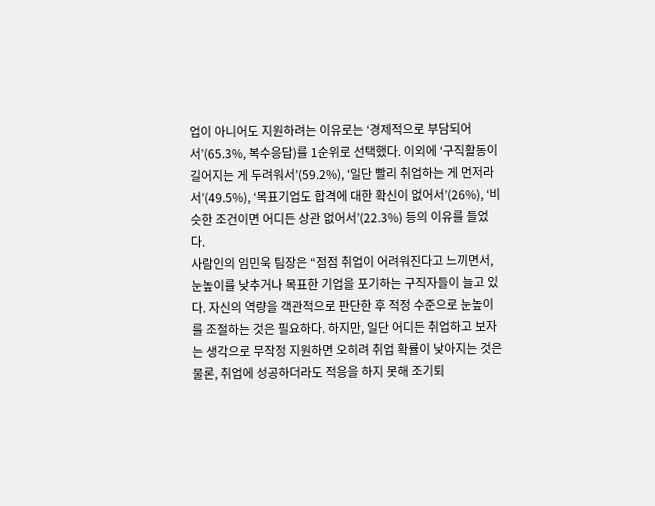업이 아니어도 지원하려는 이유로는 ‘경제적으로 부담되어서’(65.3%, 복수응답)를 1순위로 선택했다. 이외에 ‘구직활동이 길어지는 게 두려워서’(59.2%), ‘일단 빨리 취업하는 게 먼저라서’(49.5%), ‘목표기업도 합격에 대한 확신이 없어서’(26%), ‘비슷한 조건이면 어디든 상관 없어서’(22.3%) 등의 이유를 들었다.
사람인의 임민욱 팀장은 “점점 취업이 어려워진다고 느끼면서, 눈높이를 낮추거나 목표한 기업을 포기하는 구직자들이 늘고 있다. 자신의 역량을 객관적으로 판단한 후 적정 수준으로 눈높이를 조절하는 것은 필요하다. 하지만, 일단 어디든 취업하고 보자는 생각으로 무작정 지원하면 오히려 취업 확률이 낮아지는 것은 물론, 취업에 성공하더라도 적응을 하지 못해 조기퇴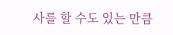사를 할 수도 있는 만큼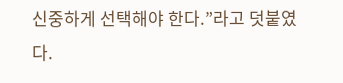신중하게 선택해야 한다.”라고 덧붙였다.